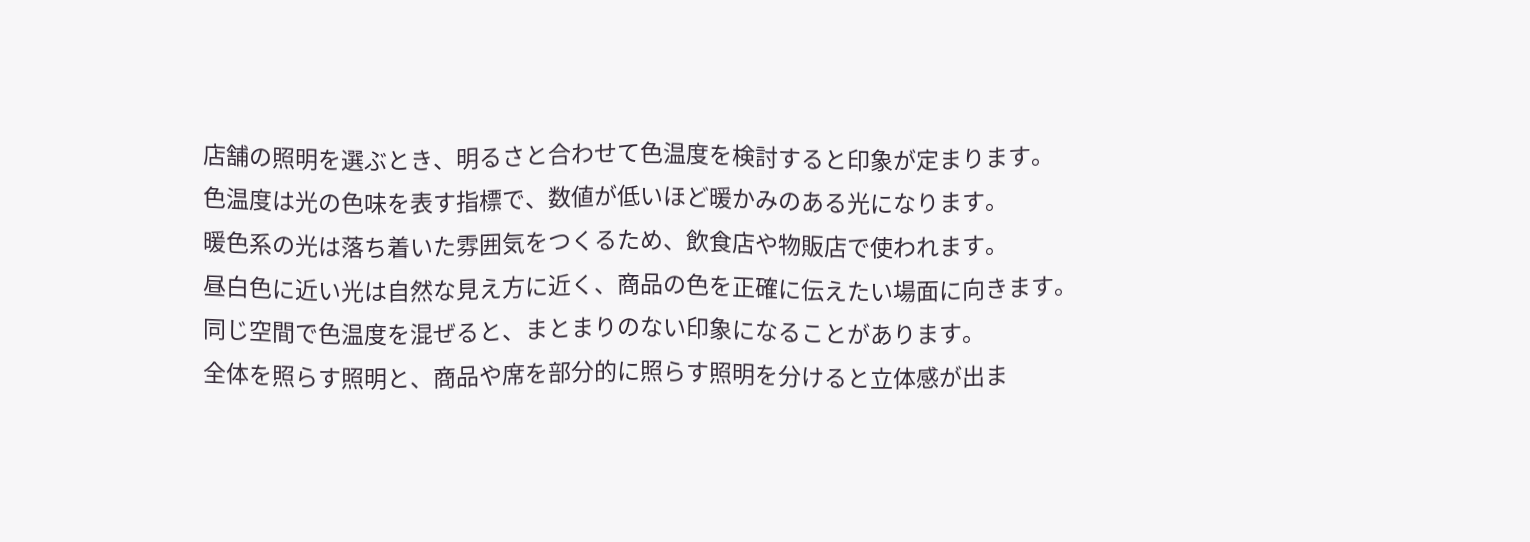店舗の照明を選ぶとき、明るさと合わせて色温度を検討すると印象が定まります。
色温度は光の色味を表す指標で、数値が低いほど暖かみのある光になります。
暖色系の光は落ち着いた雰囲気をつくるため、飲食店や物販店で使われます。
昼白色に近い光は自然な見え方に近く、商品の色を正確に伝えたい場面に向きます。
同じ空間で色温度を混ぜると、まとまりのない印象になることがあります。
全体を照らす照明と、商品や席を部分的に照らす照明を分けると立体感が出ま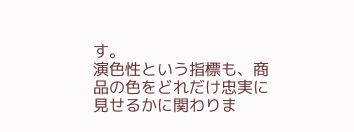す。
演色性という指標も、商品の色をどれだけ忠実に見せるかに関わりま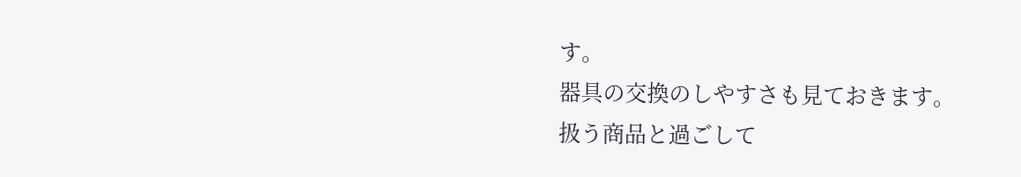す。
器具の交換のしやすさも見ておきます。
扱う商品と過ごして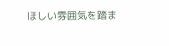ほしい雰囲気を踏ま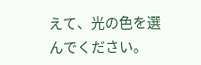えて、光の色を選んでください。